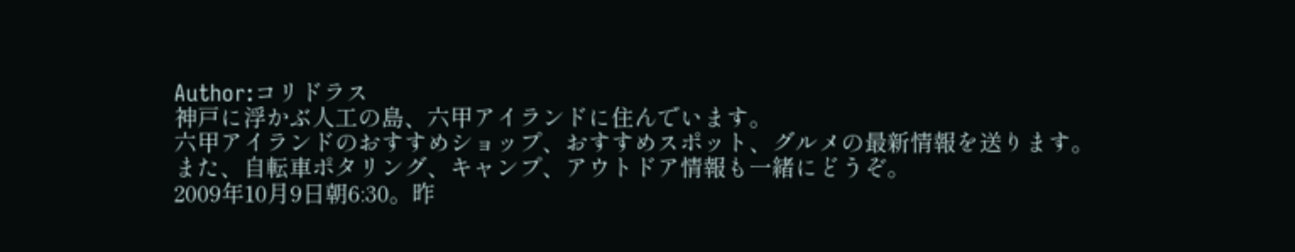Author:コリドラス
神戸に浮かぶ人工の島、六甲アイランドに住んでいます。
六甲アイランドのおすすめショップ、おすすめスポット、グルメの最新情報を送ります。
また、自転車ポタリング、キャンプ、アウトドア情報も一緒にどうぞ。
2009年10月9日朝6:30。昨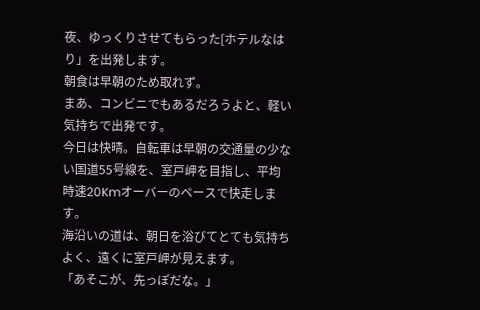夜、ゆっくりさせてもらった[ホテルなはり」を出発します。
朝食は早朝のため取れず。
まあ、コンビニでもあるだろうよと、軽い気持ちで出発です。
今日は快晴。自転車は早朝の交通量の少ない国道55号線を、室戸岬を目指し、平均時速20Kmオーバーのペースで快走します。
海沿いの道は、朝日を浴びてとても気持ちよく、遠くに室戸岬が見えます。
「あそこが、先っぽだな。」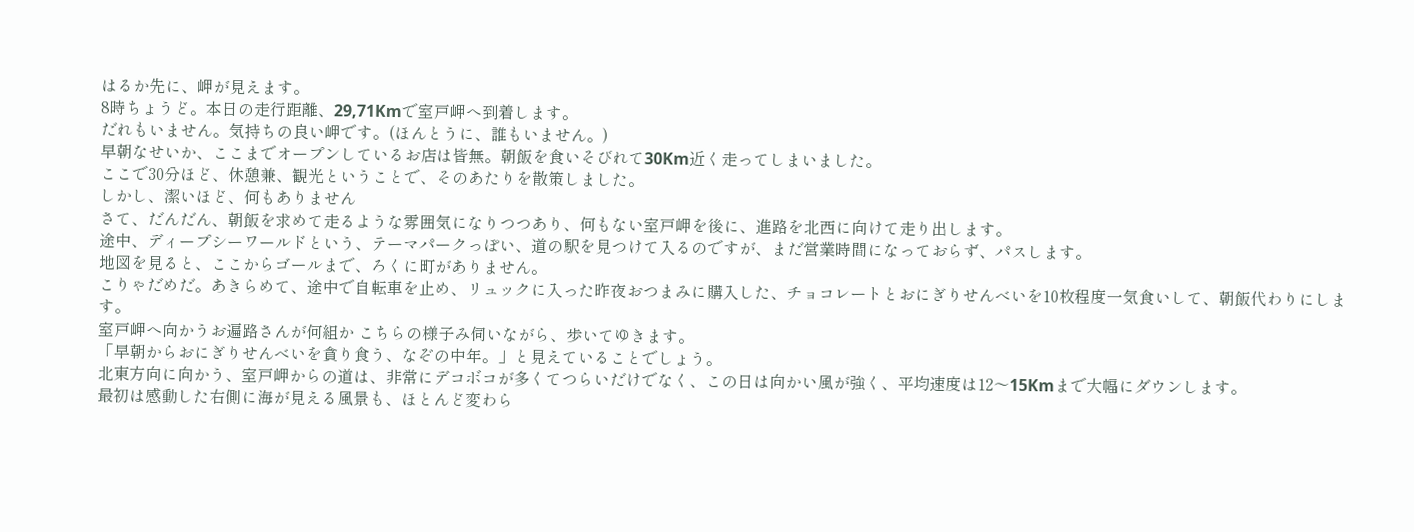はるか先に、岬が見えます。
8時ちょうど。本日の走行距離、29,71Kmで室戸岬へ到着します。
だれもいません。気持ちの良い岬です。(ほんとうに、誰もいません。)
早朝なせいか、ここまでオープンしているお店は皆無。朝飯を食いそびれて30Km近く走ってしまいました。
ここで30分ほど、休憩兼、観光ということで、そのあたりを散策しました。
しかし、潔いほど、何もありません
さて、だんだん、朝飯を求めて走るような雰囲気になりつつあり、何もない室戸岬を後に、進路を北西に向けて走り出します。
途中、ディープシーワールドという、テーマパークっぽい、道の駅を見つけて入るのですが、まだ営業時間になっておらず、パスします。
地図を見ると、ここからゴールまで、ろくに町がありません。
こりゃだめだ。あきらめて、途中で自転車を止め、リュックに入った昨夜おつまみに購入した、チョコレートとおにぎりせんべいを10枚程度一気食いして、朝飯代わりにします。
室戸岬へ向かうお遍路さんが何組か こちらの様子み伺いながら、歩いてゆきます。
「早朝からおにぎりせんべいを貪り食う、なぞの中年。」と見えていることでしょう。
北東方向に向かう、室戸岬からの道は、非常にデコボコが多くてつらいだけでなく、この日は向かい風が強く、平均速度は12〜15Kmまで大幅にダウンします。
最初は感動した右側に海が見える風景も、ほとんど変わら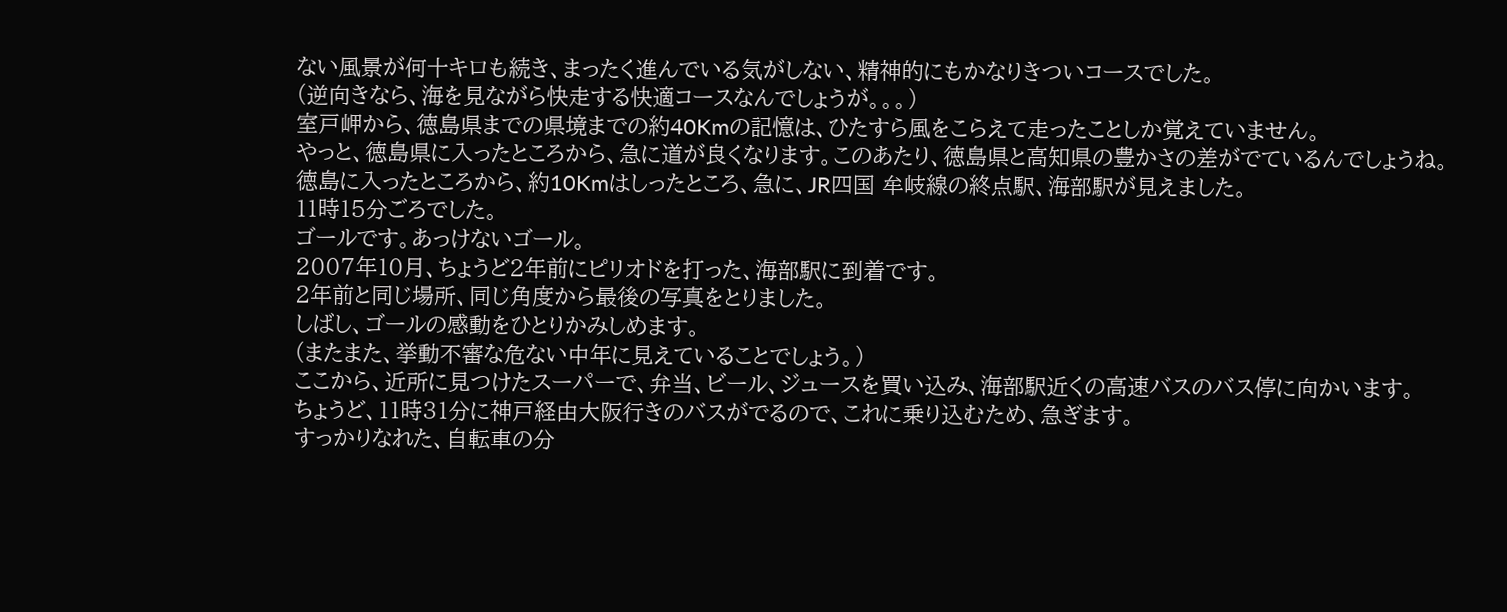ない風景が何十キロも続き、まったく進んでいる気がしない、精神的にもかなりきついコースでした。
(逆向きなら、海を見ながら快走する快適コースなんでしょうが。。。)
室戸岬から、徳島県までの県境までの約40Kmの記憶は、ひたすら風をこらえて走ったことしか覚えていません。
やっと、徳島県に入ったところから、急に道が良くなります。このあたり、徳島県と高知県の豊かさの差がでているんでしょうね。
徳島に入ったところから、約10Kmはしったところ、急に、JR四国 牟岐線の終点駅、海部駅が見えました。
11時15分ごろでした。
ゴールです。あっけないゴール。
2007年10月、ちょうど2年前にピリオドを打った、海部駅に到着です。
2年前と同じ場所、同じ角度から最後の写真をとりました。
しばし、ゴールの感動をひとりかみしめます。
(またまた、挙動不審な危ない中年に見えていることでしょう。)
ここから、近所に見つけたスーパーで、弁当、ビール、ジュースを買い込み、海部駅近くの高速バスのバス停に向かいます。
ちょうど、11時31分に神戸経由大阪行きのバスがでるので、これに乗り込むため、急ぎます。
すっかりなれた、自転車の分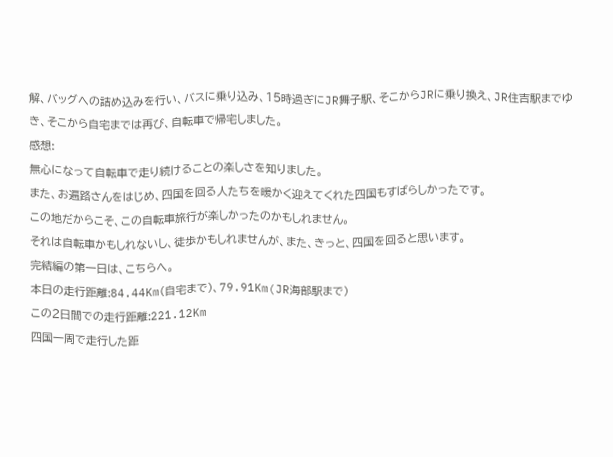解、バッグへの詰め込みを行い、バスに乗り込み、15時過ぎにJR舞子駅、そこからJRに乗り換え、JR住吉駅までゆき、そこから自宅までは再び、自転車で帰宅しました。
感想:
無心になって自転車で走り続けることの楽しさを知りました。
また、お遍路さんをはじめ、四国を回る人たちを暖かく迎えてくれた四国もすばらしかったです。
この地だからこそ、この自転車旅行が楽しかったのかもしれません。
それは自転車かもしれないし、徒歩かもしれませんが、また、きっと、四国を回ると思います。
完結編の第一日は、こちらへ。
本日の走行距離:84.44Km(自宅まで)、79.91Km(JR海部駅まで)
この2日間での走行距離:221.12Km
四国一周で走行した距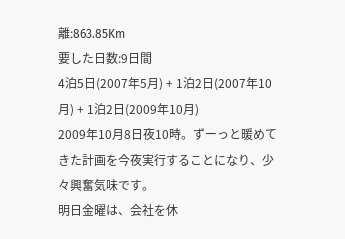離:863.85Km
要した日数:9日間
4泊5日(2007年5月) + 1泊2日(2007年10月) + 1泊2日(2009年10月)
2009年10月8日夜10時。ずーっと暖めてきた計画を今夜実行することになり、少々興奮気味です。
明日金曜は、会社を休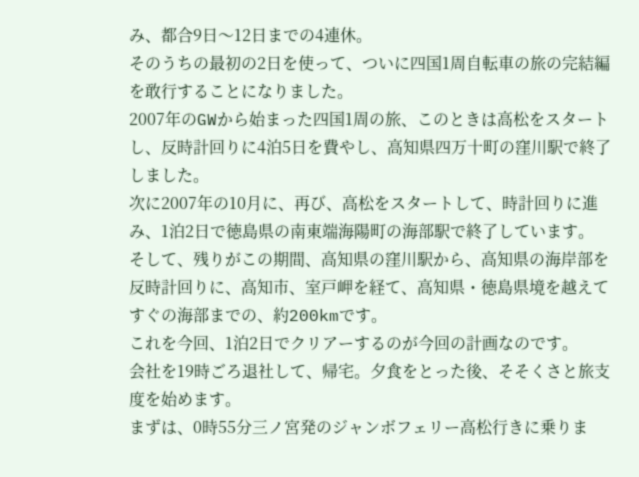み、都合9日〜12日までの4連休。
そのうちの最初の2日を使って、ついに四国1周自転車の旅の完結編を敢行することになりました。
2007年のGWから始まった四国1周の旅、このときは高松をスタートし、反時計回りに4泊5日を費やし、高知県四万十町の窪川駅で終了しました。
次に2007年の10月に、再び、高松をスタートして、時計回りに進み、1泊2日で徳島県の南東端海陽町の海部駅で終了しています。
そして、残りがこの期間、高知県の窪川駅から、高知県の海岸部を反時計回りに、高知市、室戸岬を経て、高知県・徳島県境を越えてすぐの海部までの、約200kmです。
これを今回、1泊2日でクリアーするのが今回の計画なのです。
会社を19時ごろ退社して、帰宅。夕食をとった後、そそくさと旅支度を始めます。
まずは、0時55分三ノ宮発のジャンボフェリー高松行きに乗りま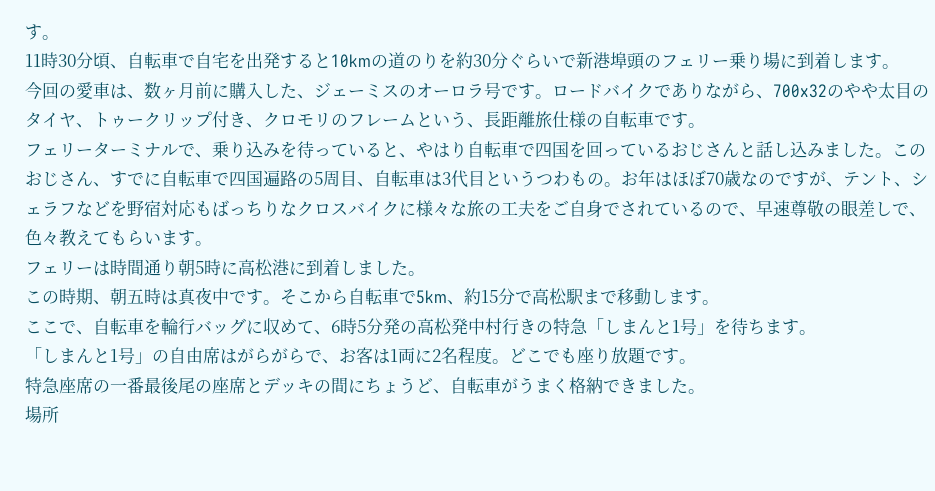す。
11時30分頃、自転車で自宅を出発すると10kmの道のりを約30分ぐらいで新港埠頭のフェリー乗り場に到着します。
今回の愛車は、数ヶ月前に購入した、ジェーミスのオーロラ号です。ロードバイクでありながら、700x32のやや太目のタイヤ、トゥークリップ付き、クロモリのフレームという、長距離旅仕様の自転車です。
フェリーターミナルで、乗り込みを待っていると、やはり自転車で四国を回っているおじさんと話し込みました。このおじさん、すでに自転車で四国遍路の5周目、自転車は3代目というつわもの。お年はほぼ70歳なのですが、テント、シェラフなどを野宿対応もばっちりなクロスバイクに様々な旅の工夫をご自身でされているので、早速尊敬の眼差しで、色々教えてもらいます。
フェリーは時間通り朝5時に高松港に到着しました。
この時期、朝五時は真夜中です。そこから自転車で5km、約15分で高松駅まで移動します。
ここで、自転車を輪行バッグに収めて、6時5分発の高松発中村行きの特急「しまんと1号」を待ちます。
「しまんと1号」の自由席はがらがらで、お客は1両に2名程度。どこでも座り放題です。
特急座席の一番最後尾の座席とデッキの間にちょうど、自転車がうまく格納できました。
場所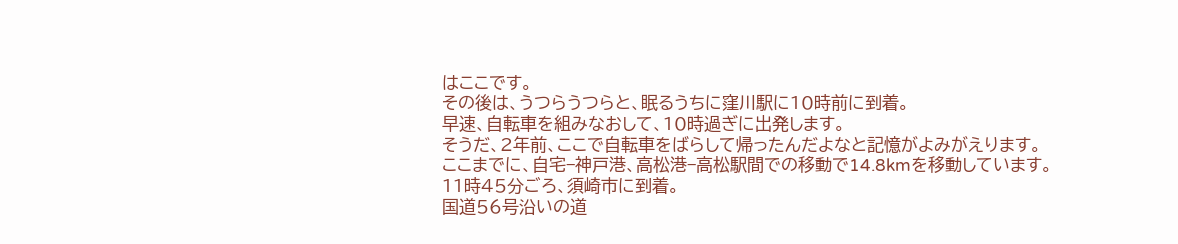はここです。
その後は、うつらうつらと、眠るうちに窪川駅に10時前に到着。
早速、自転車を組みなおして、10時過ぎに出発します。
そうだ、2年前、ここで自転車をばらして帰ったんだよなと記憶がよみがえります。
ここまでに、自宅−神戸港、高松港−高松駅間での移動で14.8kmを移動しています。
11時45分ごろ、須崎市に到着。
国道56号沿いの道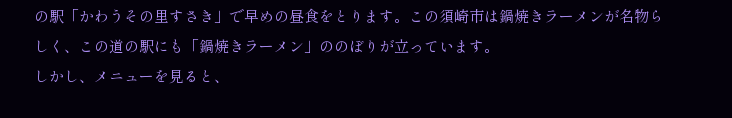の駅「かわうその里すさき」で早めの昼食をとります。この須崎市は鍋焼きラーメンが名物らしく、この道の駅にも「鍋焼きラーメン」ののぼりが立っています。
しかし、メニューを見ると、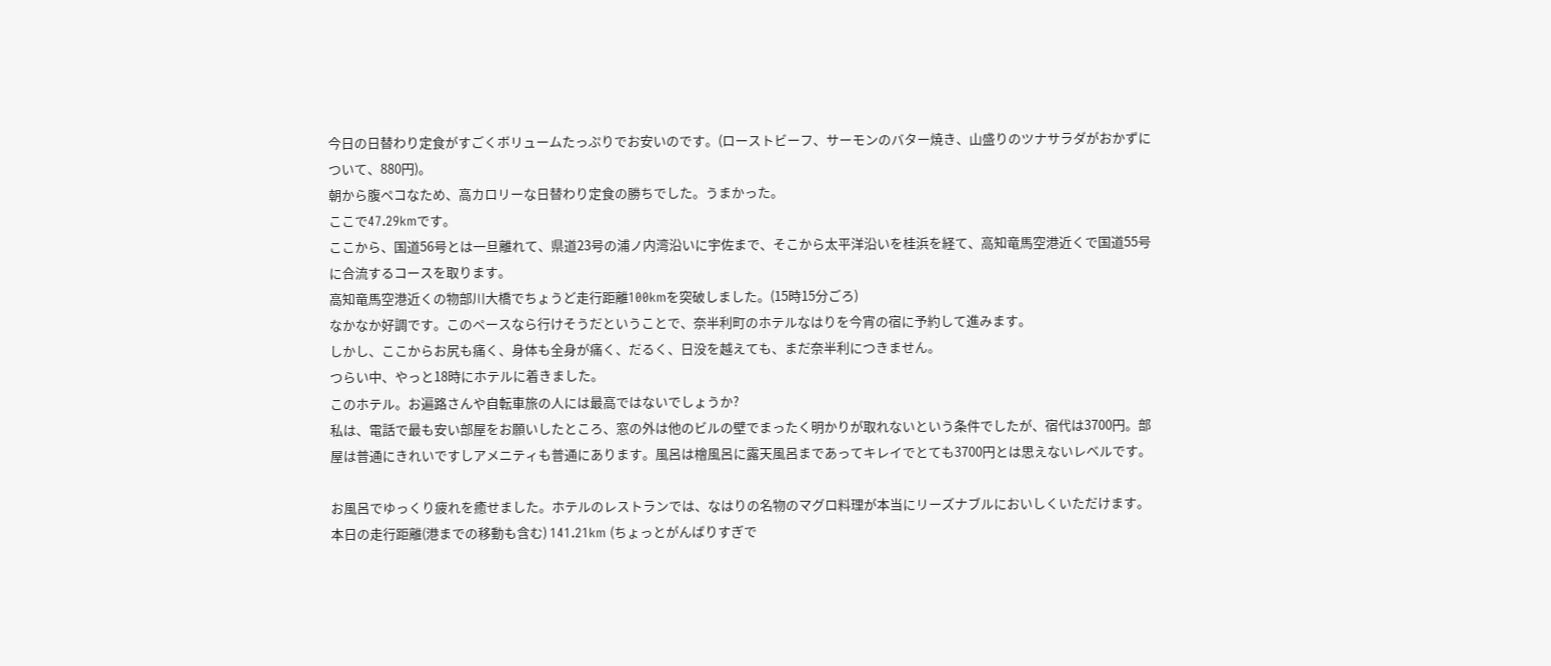今日の日替わり定食がすごくボリュームたっぷりでお安いのです。(ローストビーフ、サーモンのバター焼き、山盛りのツナサラダがおかずについて、880円)。
朝から腹ペコなため、高カロリーな日替わり定食の勝ちでした。うまかった。
ここで47.29kmです。
ここから、国道56号とは一旦離れて、県道23号の浦ノ内湾沿いに宇佐まで、そこから太平洋沿いを桂浜を経て、高知竜馬空港近くで国道55号に合流するコースを取ります。
高知竜馬空港近くの物部川大橋でちょうど走行距離100kmを突破しました。(15時15分ごろ)
なかなか好調です。このペースなら行けそうだということで、奈半利町のホテルなはりを今宵の宿に予約して進みます。
しかし、ここからお尻も痛く、身体も全身が痛く、だるく、日没を越えても、まだ奈半利につきません。
つらい中、やっと18時にホテルに着きました。
このホテル。お遍路さんや自転車旅の人には最高ではないでしょうか?
私は、電話で最も安い部屋をお願いしたところ、窓の外は他のビルの壁でまったく明かりが取れないという条件でしたが、宿代は3700円。部屋は普通にきれいですしアメニティも普通にあります。風呂は檜風呂に露天風呂まであってキレイでとても3700円とは思えないレベルです。

お風呂でゆっくり疲れを癒せました。ホテルのレストランでは、なはりの名物のマグロ料理が本当にリーズナブルにおいしくいただけます。
本日の走行距離(港までの移動も含む) 141.21km (ちょっとがんばりすぎで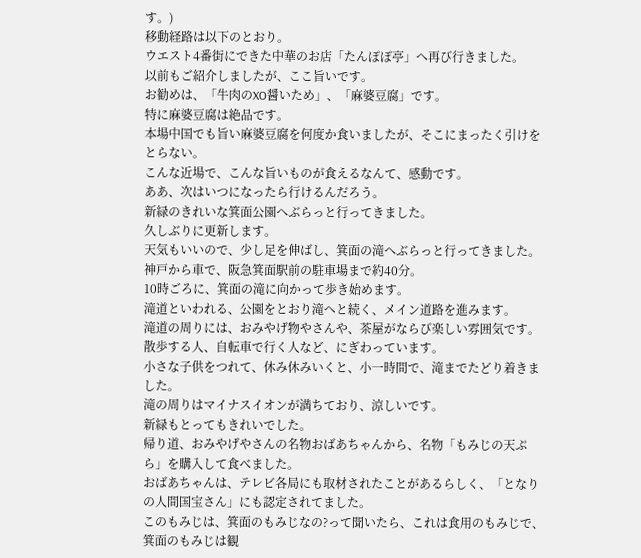す。)
移動経路は以下のとおり。
ウエスト4番街にできた中華のお店「たんぽぽ亭」へ再び行きました。
以前もご紹介しましたが、ここ旨いです。
お勧めは、「牛肉のXO醤いため」、「麻婆豆腐」です。
特に麻婆豆腐は絶品です。
本場中国でも旨い麻婆豆腐を何度か食いましたが、そこにまったく引けをとらない。
こんな近場で、こんな旨いものが食えるなんて、感動です。
ああ、次はいつになったら行けるんだろう。
新緑のきれいな箕面公園へぶらっと行ってきました。
久しぶりに更新します。
天気もいいので、少し足を伸ばし、箕面の滝へぶらっと行ってきました。
神戸から車で、阪急箕面駅前の駐車場まで約40分。
10時ごろに、箕面の滝に向かって歩き始めます。
滝道といわれる、公園をとおり滝へと続く、メイン道路を進みます。
滝道の周りには、おみやげ物やさんや、茶屋がならび楽しい雰囲気です。
散歩する人、自転車で行く人など、にぎわっています。
小さな子供をつれて、休み休みいくと、小一時間で、滝までたどり着きました。
滝の周りはマイナスイオンが満ちており、涼しいです。
新緑もとってもきれいでした。
帰り道、おみやげやさんの名物おばあちゃんから、名物「もみじの天ぷら」を購入して食べました。
おばあちゃんは、テレビ各局にも取材されたことがあるらしく、「となりの人間国宝さん」にも認定されてました。
このもみじは、箕面のもみじなの?って聞いたら、これは食用のもみじで、箕面のもみじは観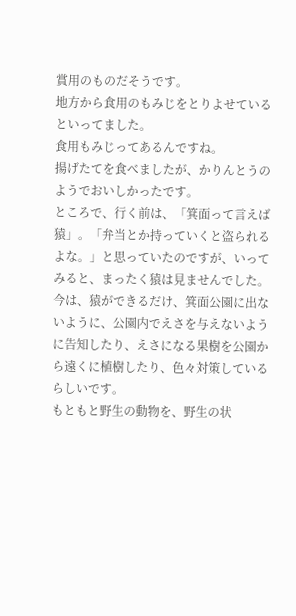賞用のものだそうです。
地方から食用のもみじをとりよせているといってました。
食用もみじってあるんですね。
揚げたてを食べましたが、かりんとうのようでおいしかったです。
ところで、行く前は、「箕面って言えば猿」。「弁当とか持っていくと盗られるよな。」と思っていたのですが、いってみると、まったく猿は見ませんでした。
今は、猿ができるだけ、箕面公園に出ないように、公園内でえさを与えないように告知したり、えさになる果樹を公園から遠くに植樹したり、色々対策しているらしいです。
もともと野生の動物を、野生の状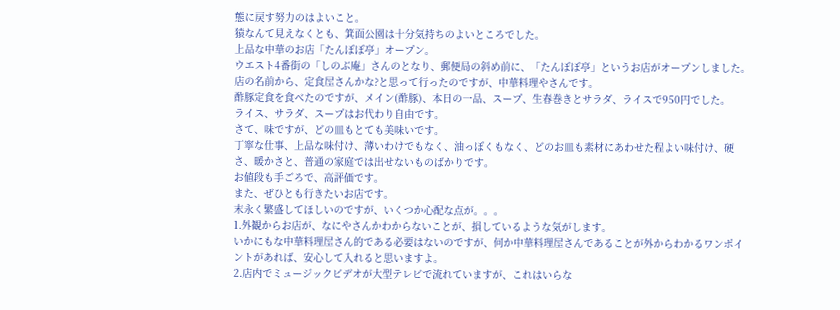態に戻す努力のはよいこと。
猿なんて見えなくとも、箕面公園は十分気持ちのよいところでした。
上品な中華のお店「たんぽぽ亭」オープン。
ウエスト4番街の「しのぶ庵」さんのとなり、郵便局の斜め前に、「たんぽぽ亭」というお店がオープンしました。
店の名前から、定食屋さんかな?と思って行ったのですが、中華料理やさんです。
酢豚定食を食べたのですが、メイン(酢豚)、本日の一品、スープ、生春巻きとサラダ、ライスで950円でした。
ライス、サラダ、スープはお代わり自由です。
さて、味ですが、どの皿もとても美味いです。
丁寧な仕事、上品な味付け、薄いわけでもなく、油っぽくもなく、どのお皿も素材にあわせた程よい味付け、硬さ、暖かさと、普通の家庭では出せないものばかりです。
お値段も手ごろで、高評価です。
また、ぜひとも行きたいお店です。
末永く繁盛してほしいのですが、いくつか心配な点が。。。
1.外観からお店が、なにやさんかわからないことが、損しているような気がします。
いかにもな中華料理屋さん的である必要はないのですが、何か中華料理屋さんであることが外からわかるワンポイントがあれば、安心して入れると思いますよ。
2.店内でミュージックビデオが大型テレビで流れていますが、これはいらな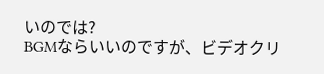いのでは?
BGMならいいのですが、ビデオクリ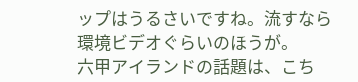ップはうるさいですね。流すなら環境ビデオぐらいのほうが。
六甲アイランドの話題は、こち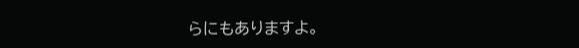らにもありますよ。